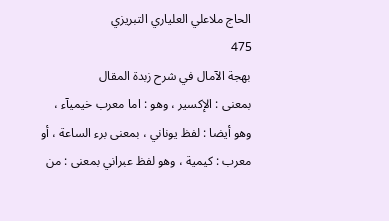الحاج ملاعلي العلياري التبريزي
475
بهجة الآمال في شرح زبدة المقال
بمعنى : الإكسير ، وهو : اما معرب خيميآء ، وهو أيضا : لفظ يوناني ، بمعنى برء الساعة ، أو معرب : كيمية ، وهو لفظ عبراني بمعنى : من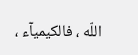اللّه ، فالكيميآء ،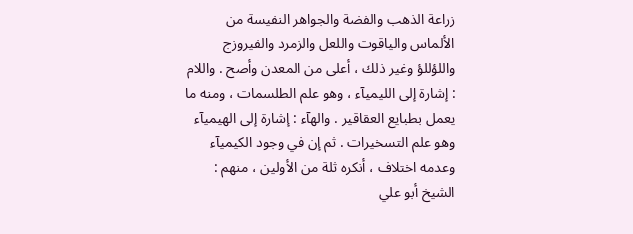زراعة الذهب والفضة والجواهر النفيسة من الألماس والياقوت واللعل والزمرد والفيروزج واللؤللؤ وغير ذلك ، أعلى من المعدن وأصح . واللام : إشارة إلى الليميآء ، وهو علم الطلسمات ، ومنه ما يعمل بطبايع العقاقير . والهآء : إشارة إلى الهيميآء وهو علم التسخيرات . ثم إن في وجود الكيميآء وعدمه اختلاف ، أنكره ثلة من الأولين ، منهم : الشيخ أبو علي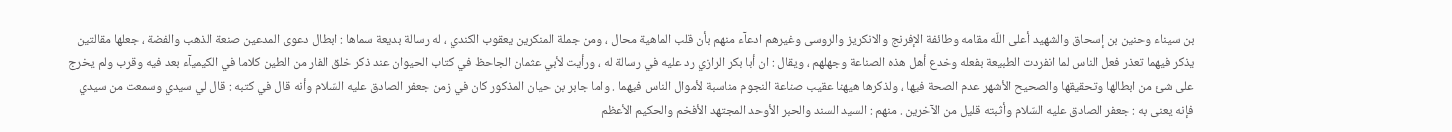بن سيناء وحنين بن إسحاق والشهيد أعلى اللّه مقامه وطائفة الإفرنج والانكريز والروسى وغيرهم ادعآء منهم بأن قلب الماهية محال ، ومن جملة المنكرين يعقوب الكندي ، له رسالة بديعة سماها : ابطال دعوى المدعين صنعة الذهب والفضة ، جعلها مقالتين يذكر فيهما تعذر فعل الناس لما انفردت الطبيعة بفعله وخدع أهل هذه الصناعة وجهلهم ، ويقال : ان أبا بكر الرازي رد عليه في رسالة له ، ورأيت لأبي عثمان الجاحظ في كتاب الحيوان عند ذكر خلق الفار من الطين كلاما في الكيميآء بعد فيه وقرب ولم يخرج على شئ من ابطالها وتحقيقها والصحيح الأشهر عدم الصحة فيها ، ولذكرها هيهنا عقيب صناعة النجوم مناسبة لأموال الناس فيهما . واما جابر بن حيان المذكور كان في زمن جعفر الصادق عليه السّلام وأنه قال في كتبه : قال لي سيدي وسمعت من سيدي فإنه يعنى به : جعفر الصادق عليه السّلام وأثبته قليل من الآخرين . منهم : السيد السند والحبر الأوحد المجتهد الأفخم والحكيم الأعظم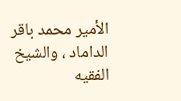الأمير محمد باقر الداماد ، والشيخ الفقيه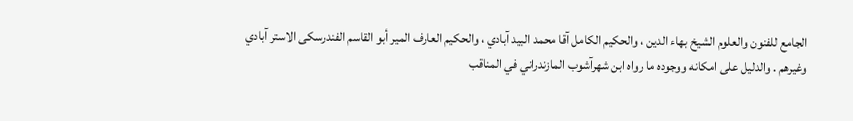الجامع للفنون والعلوم الشيخ بهاء الدين ، والحكيم الكامل آقا محمد البيد آبادي ، والحكيم العارف المير أبو القاسم الفندرسكى الاستر آبادي وغيرهم . والدليل على امكانه ووجوده ما رواه ابن شهرآشوب المازندراني في المناقب